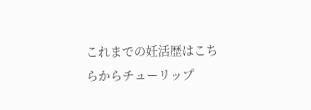これまでの妊活歴はこちらからチューリップ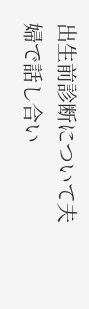出生前診断について夫婦で話し合い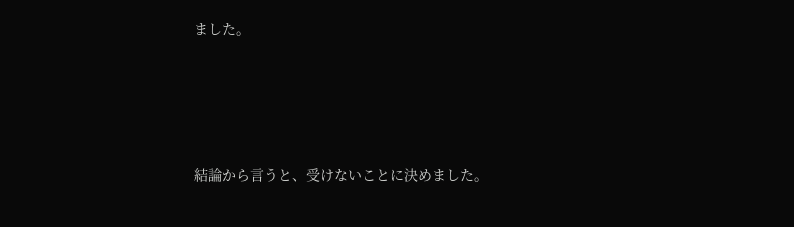ました。





結論から言うと、受けないことに決めました。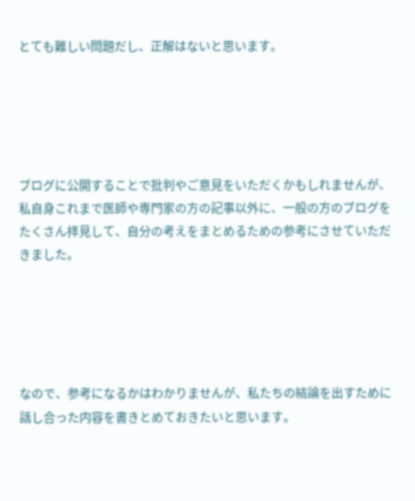とても難しい問題だし、正解はないと思います。





ブログに公開することで批判やご意見をいただくかもしれませんが、私自身これまで医師や専門家の方の記事以外に、一般の方のブログをたくさん拝見して、自分の考えをまとめるための参考にさせていただきました。





なので、参考になるかはわかりませんが、私たちの結論を出すために話し合った内容を書きとめておきたいと思います。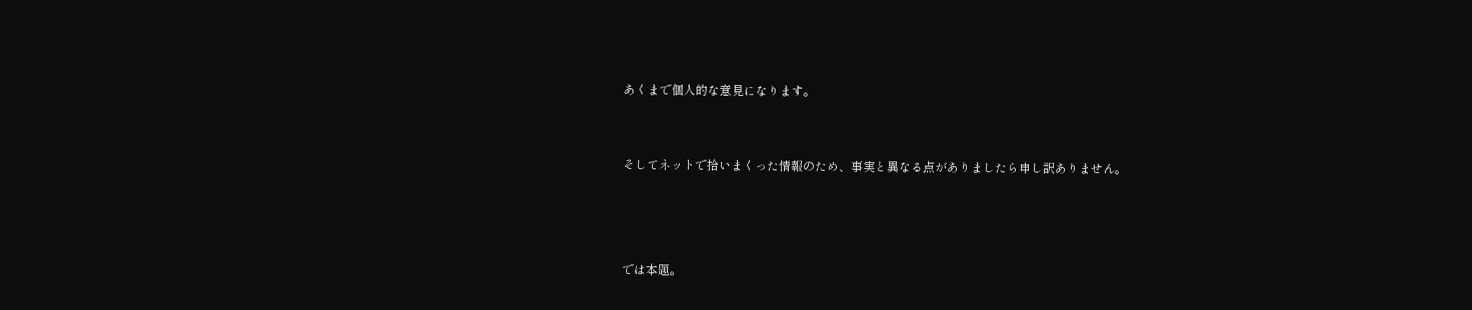あくまで個人的な意見になります。




そしてネットで拾いまくった情報のため、事実と異なる点がありましたら申し訳ありません。






では本題。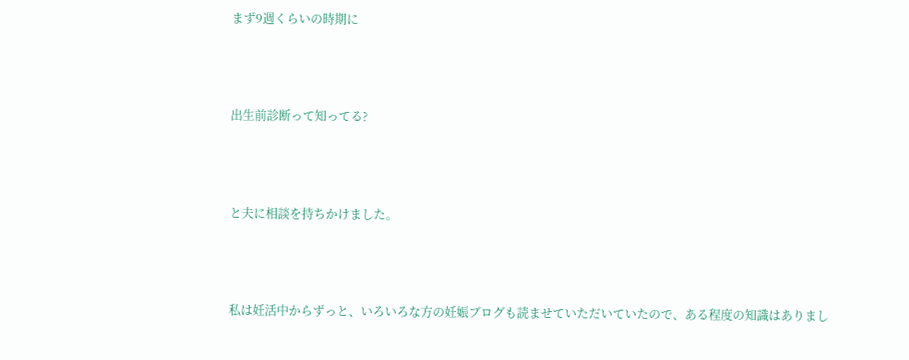まず9週くらいの時期に



出生前診断って知ってる?



と夫に相談を持ちかけました。



私は妊活中からずっと、いろいろな方の妊娠ブログも読ませていただいていたので、ある程度の知識はありまし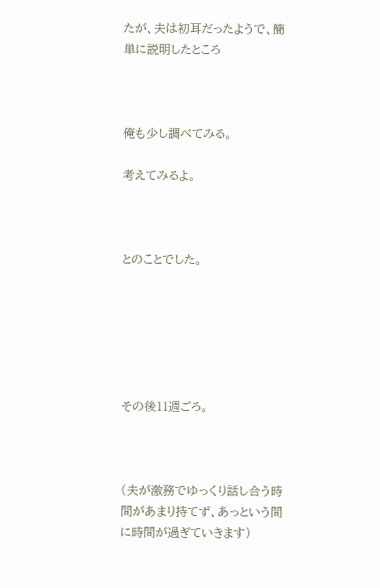たが、夫は初耳だったようで、簡単に説明したところ



俺も少し調べてみる。

考えてみるよ。



とのことでした。






その後11週ごろ。



(夫が激務でゆっくり話し合う時間があまり持てず、あっという間に時間が過ぎていきます)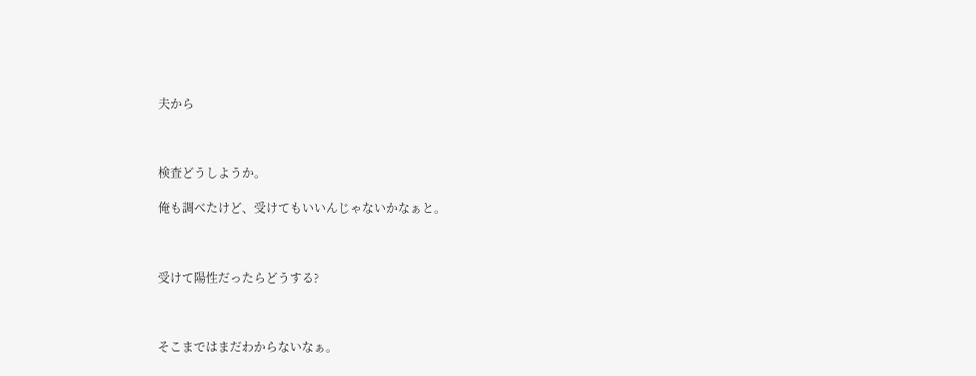夫から



検査どうしようか。

俺も調べたけど、受けてもいいんじゃないかなぁと。



受けて陽性だったらどうする?



そこまではまだわからないなぁ。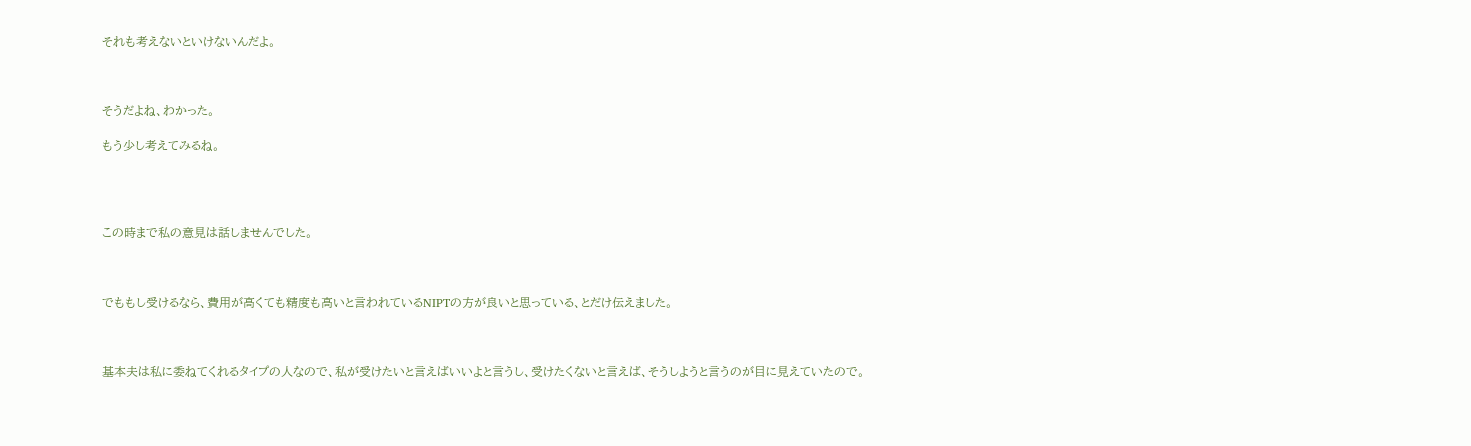それも考えないといけないんだよ。



そうだよね、わかった。

もう少し考えてみるね。




この時まで私の意見は話しませんでした。



でももし受けるなら、費用が高くても精度も高いと言われているNIPTの方が良いと思っている、とだけ伝えました。



基本夫は私に委ねてくれるタイプの人なので、私が受けたいと言えばいいよと言うし、受けたくないと言えば、そうしようと言うのが目に見えていたので。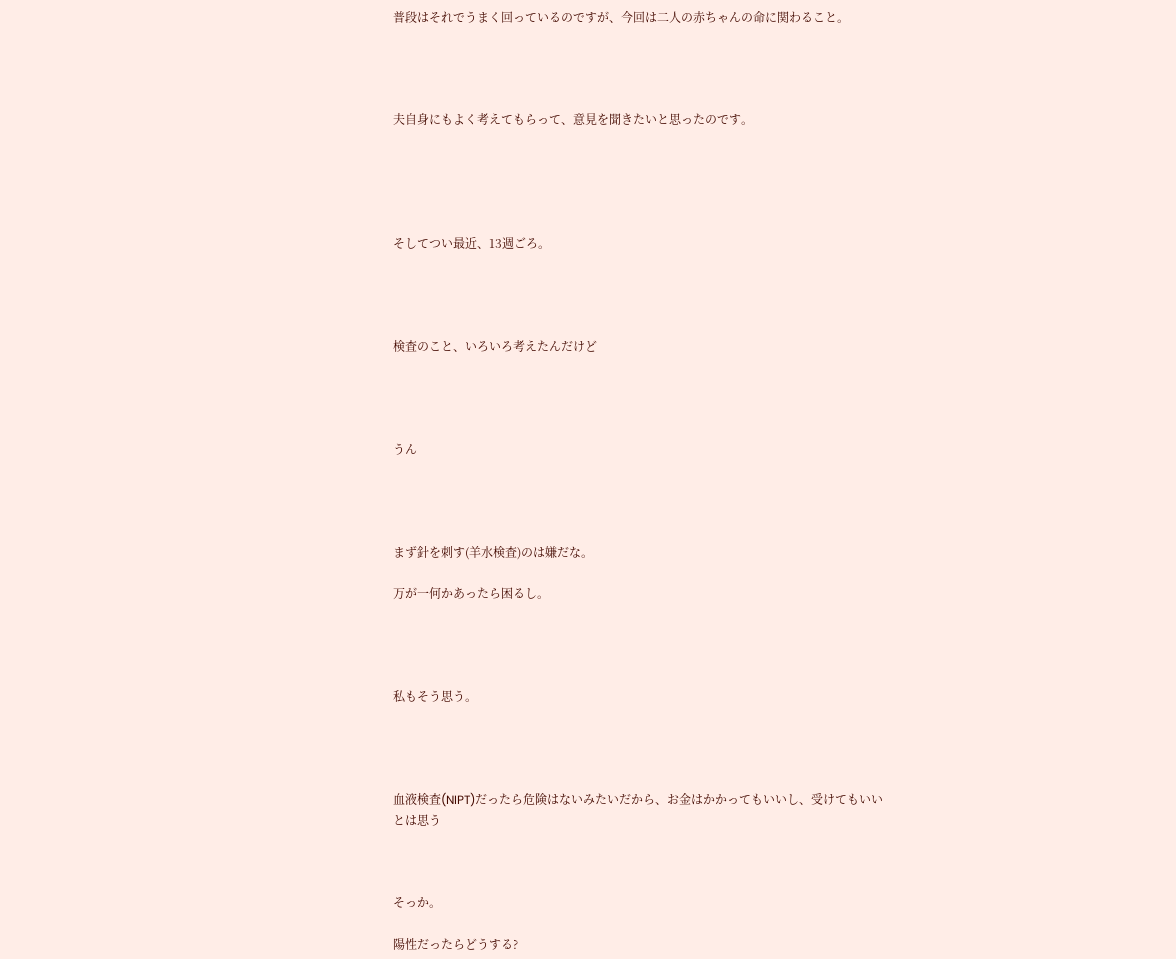普段はそれでうまく回っているのですが、今回は二人の赤ちゃんの命に関わること。




夫自身にもよく考えてもらって、意見を聞きたいと思ったのです。





そしてつい最近、13週ごろ。




検査のこと、いろいろ考えたんだけど




うん




まず針を刺す(羊水検査)のは嫌だな。

万が一何かあったら困るし。




私もそう思う。




血液検査(NIPT)だったら危険はないみたいだから、お金はかかってもいいし、受けてもいいとは思う



そっか。

陽性だったらどうする?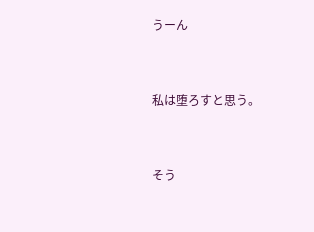うーん




私は堕ろすと思う。




そう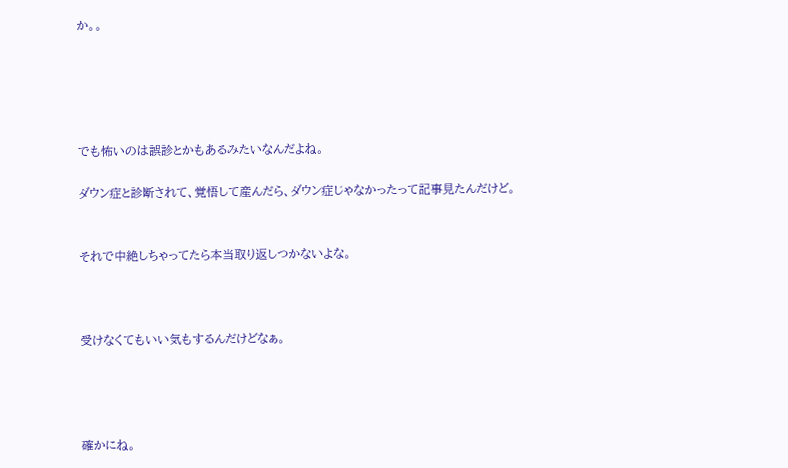か。。





でも怖いのは誤診とかもあるみたいなんだよね。

ダウン症と診断されて、覚悟して産んだら、ダウン症じゃなかったって記事見たんだけど。


それで中絶しちゃってたら本当取り返しつかないよな。



受けなくてもいい気もするんだけどなぁ。




確かにね。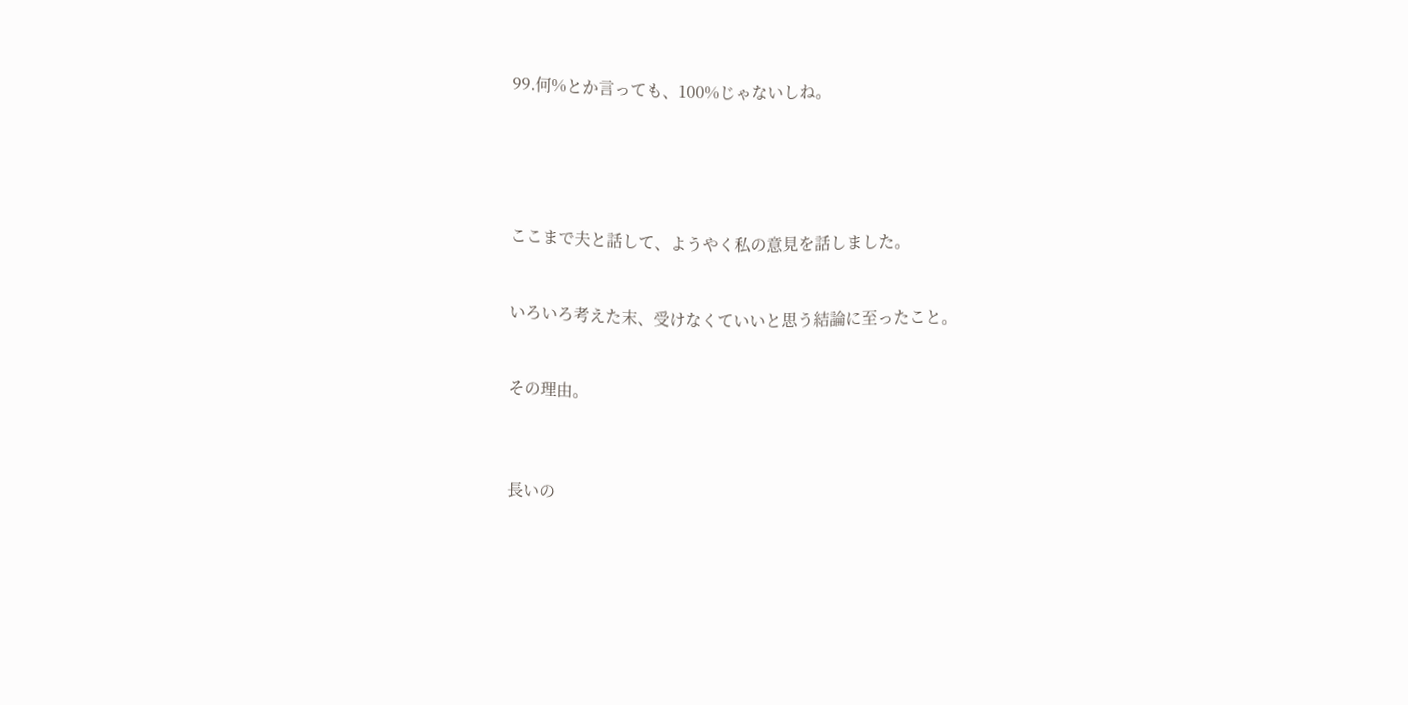99.何%とか言っても、100%じゃないしね。





ここまで夫と話して、ようやく私の意見を話しました。


いろいろ考えた末、受けなくていいと思う結論に至ったこと。


その理由。



長いの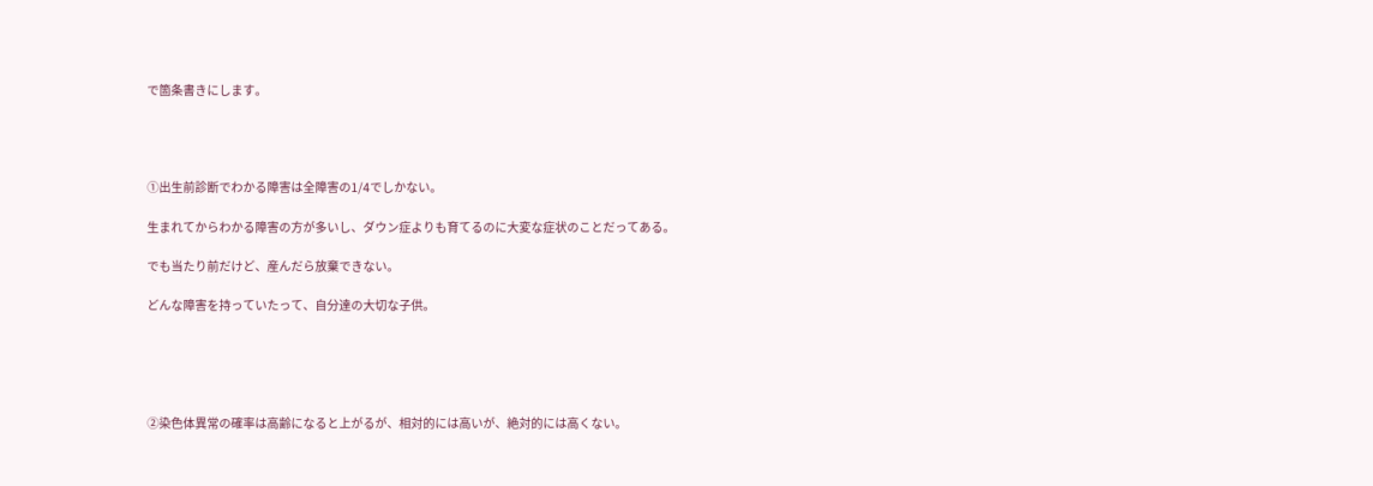で箇条書きにします。




①出生前診断でわかる障害は全障害の1/4でしかない。

生まれてからわかる障害の方が多いし、ダウン症よりも育てるのに大変な症状のことだってある。

でも当たり前だけど、産んだら放棄できない。

どんな障害を持っていたって、自分達の大切な子供。





②染色体異常の確率は高齢になると上がるが、相対的には高いが、絶対的には高くない。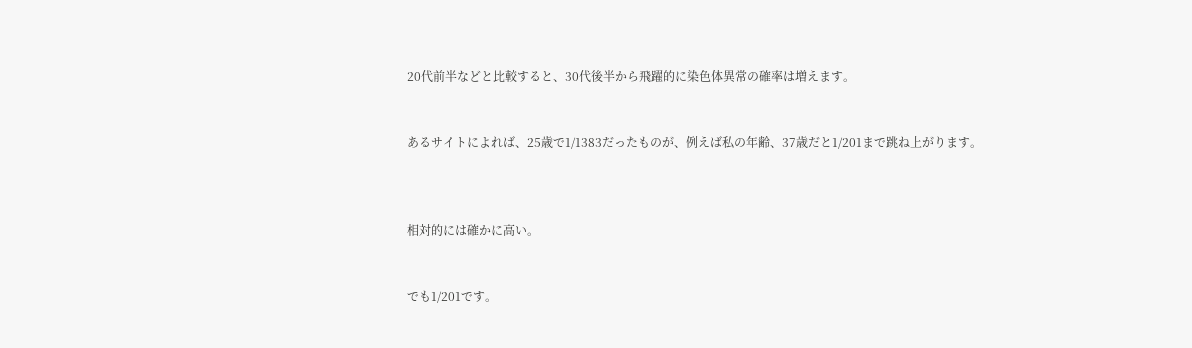20代前半などと比較すると、30代後半から飛躍的に染色体異常の確率は増えます。


あるサイトによれば、25歳で1/1383だったものが、例えば私の年齢、37歳だと1/201まで跳ね上がります。



相対的には確かに高い。


でも1/201です。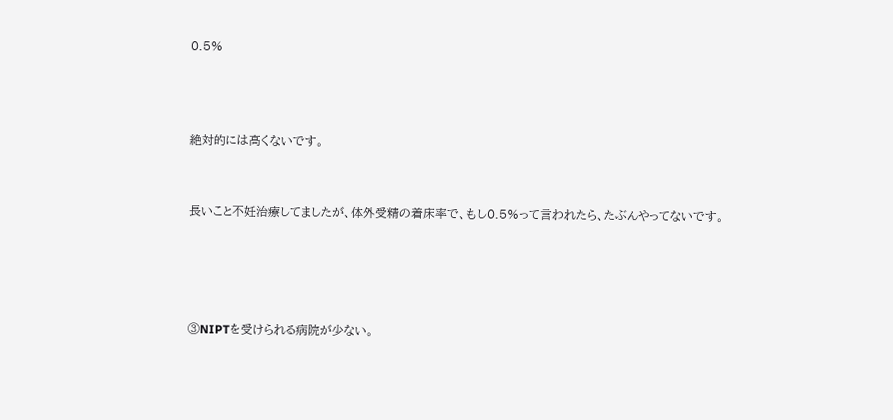0.5%



絶対的には高くないです。


長いこと不妊治療してましたが、体外受精の着床率で、もし0.5%って言われたら、たぶんやってないです。




③NIPTを受けられる病院が少ない。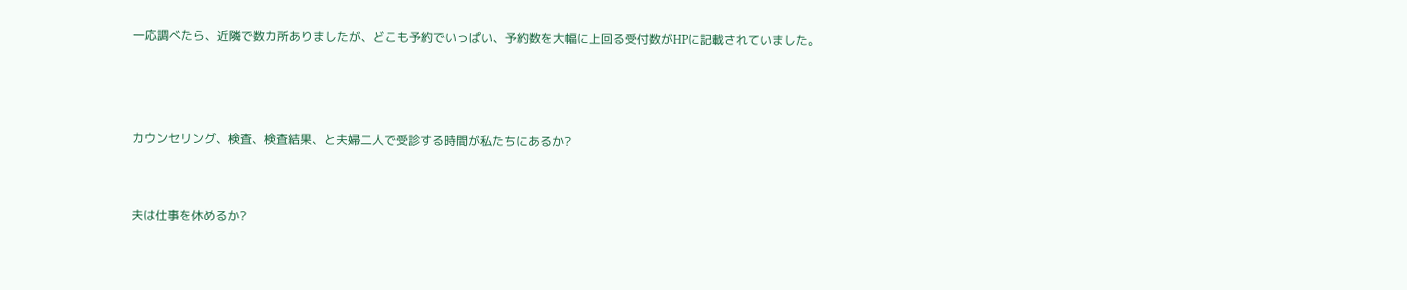一応調べたら、近隣で数カ所ありましたが、どこも予約でいっぱい、予約数を大幅に上回る受付数がHPに記載されていました。



カウンセリング、検査、検査結果、と夫婦二人で受診する時間が私たちにあるか?


夫は仕事を休めるか?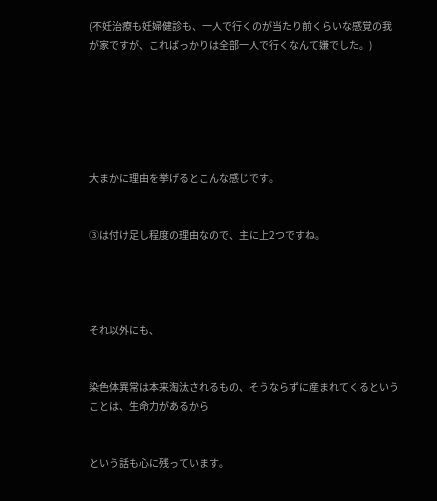(不妊治療も妊婦健診も、一人で行くのが当たり前くらいな感覚の我が家ですが、こればっかりは全部一人で行くなんて嫌でした。)






大まかに理由を挙げるとこんな感じです。


③は付け足し程度の理由なので、主に上2つですね。




それ以外にも、


染色体異常は本来淘汰されるもの、そうならずに産まれてくるということは、生命力があるから


という話も心に残っています。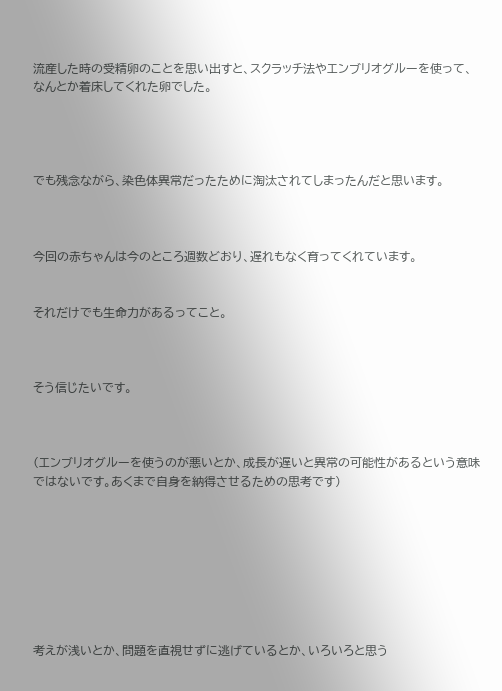流産した時の受精卵のことを思い出すと、スクラッチ法やエンブリオグルーを使って、なんとか着床してくれた卵でした。




でも残念ながら、染色体異常だったために淘汰されてしまったんだと思います。



今回の赤ちゃんは今のところ週数どおり、遅れもなく育ってくれています。


それだけでも生命力があるってこと。



そう信じたいです。



(エンブリオグルーを使うのが悪いとか、成長が遅いと異常の可能性があるという意味ではないです。あくまで自身を納得させるための思考です)








考えが浅いとか、問題を直視せずに逃げているとか、いろいろと思う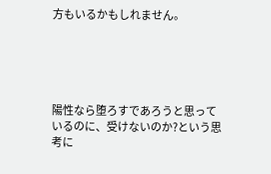方もいるかもしれません。





陽性なら堕ろすであろうと思っているのに、受けないのか?という思考に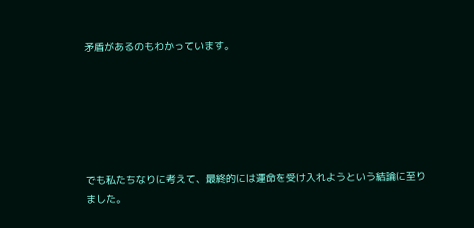矛盾があるのもわかっています。






でも私たちなりに考えて、最終的には運命を受け入れようという結論に至りました。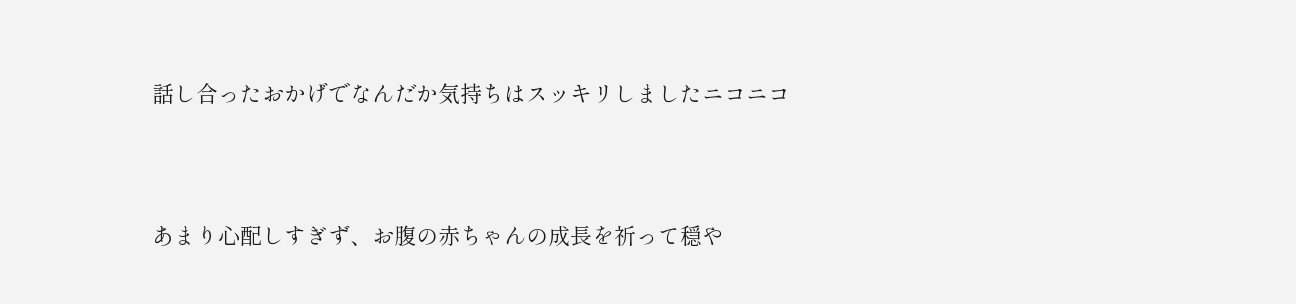話し合ったおかげでなんだか気持ちはスッキリしましたニコニコ




あまり心配しすぎず、お腹の赤ちゃんの成長を祈って穏や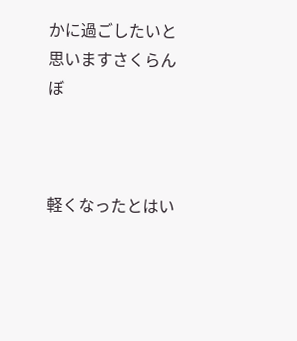かに過ごしたいと思いますさくらんぼ



軽くなったとはい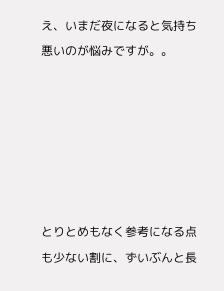え、いまだ夜になると気持ち悪いのが悩みですが。。






とりとめもなく参考になる点も少ない割に、ずいぶんと長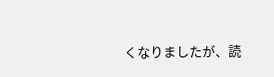くなりましたが、読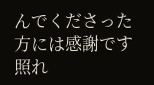んでくださった方には感謝です照れ